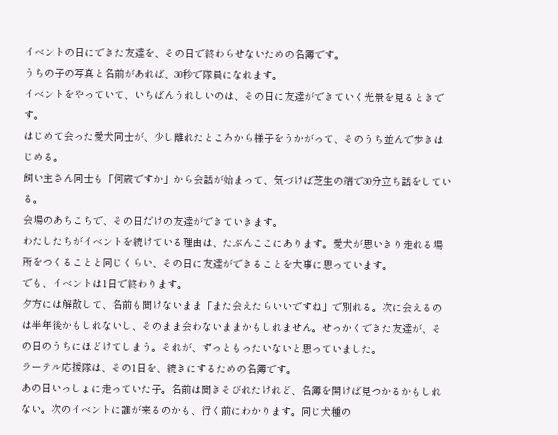イベントの日にできた友達を、その日で終わらせないための名簿です。
うちの子の写真と名前があれば、30秒で隊員になれます。
イベントをやっていて、いちばんうれしいのは、その日に友達ができていく光景を見るときです。
はじめて会った愛犬同士が、少し離れたところから様子をうかがって、そのうち並んで歩きはじめる。
飼い主さん同士も「何歳ですか」から会話が始まって、気づけば芝生の端で30分立ち話をしている。
会場のあちこちで、その日だけの友達ができていきます。
わたしたちがイベントを続けている理由は、たぶんここにあります。愛犬が思いきり走れる場所をつくることと同じくらい、その日に友達ができることを大事に思っています。
でも、イベントは1日で終わります。
夕方には解散して、名前も聞けないまま「また会えたらいいですね」で別れる。次に会えるのは半年後かもしれないし、そのまま会わないままかもしれません。せっかくできた友達が、その日のうちにほどけてしまう。それが、ずっともったいないと思っていました。
ラーテル応援隊は、その1日を、続きにするための名簿です。
あの日いっしょに走っていた子。名前は聞きそびれたけれど、名簿を開けば見つかるかもしれない。次のイベントに誰が来るのかも、行く前にわかります。同じ犬種の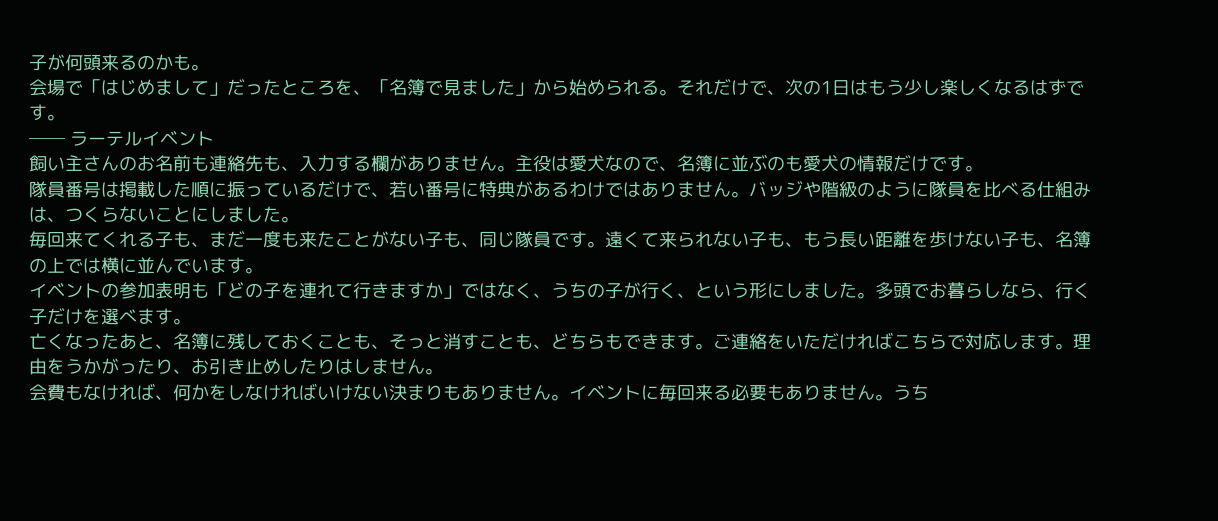子が何頭来るのかも。
会場で「はじめまして」だったところを、「名簿で見ました」から始められる。それだけで、次の1日はもう少し楽しくなるはずです。
── ラーテルイベント
飼い主さんのお名前も連絡先も、入力する欄がありません。主役は愛犬なので、名簿に並ぶのも愛犬の情報だけです。
隊員番号は掲載した順に振っているだけで、若い番号に特典があるわけではありません。バッジや階級のように隊員を比べる仕組みは、つくらないことにしました。
毎回来てくれる子も、まだ一度も来たことがない子も、同じ隊員です。遠くて来られない子も、もう長い距離を歩けない子も、名簿の上では横に並んでいます。
イベントの参加表明も「どの子を連れて行きますか」ではなく、うちの子が行く、という形にしました。多頭でお暮らしなら、行く子だけを選べます。
亡くなったあと、名簿に残しておくことも、そっと消すことも、どちらもできます。ご連絡をいただければこちらで対応します。理由をうかがったり、お引き止めしたりはしません。
会費もなければ、何かをしなければいけない決まりもありません。イベントに毎回来る必要もありません。うち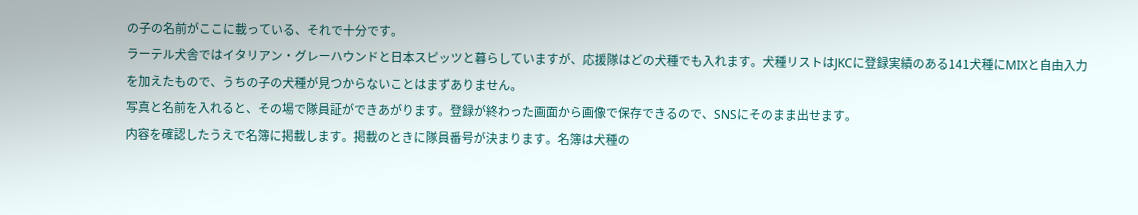の子の名前がここに載っている、それで十分です。
ラーテル犬舎ではイタリアン・グレーハウンドと日本スピッツと暮らしていますが、応援隊はどの犬種でも入れます。犬種リストはJKCに登録実績のある141犬種にMIXと自由入力を加えたもので、うちの子の犬種が見つからないことはまずありません。
写真と名前を入れると、その場で隊員証ができあがります。登録が終わった画面から画像で保存できるので、SNSにそのまま出せます。
内容を確認したうえで名簿に掲載します。掲載のときに隊員番号が決まります。名簿は犬種の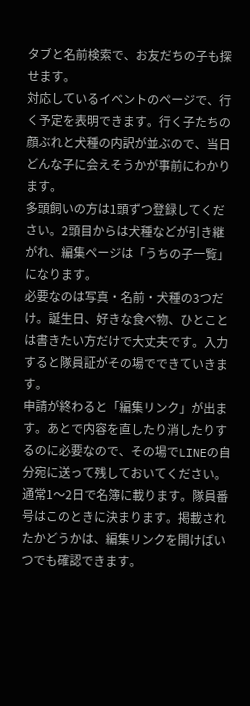タブと名前検索で、お友だちの子も探せます。
対応しているイベントのページで、行く予定を表明できます。行く子たちの顔ぶれと犬種の内訳が並ぶので、当日どんな子に会えそうかが事前にわかります。
多頭飼いの方は1頭ずつ登録してください。2頭目からは犬種などが引き継がれ、編集ページは「うちの子一覧」になります。
必要なのは写真・名前・犬種の3つだけ。誕生日、好きな食べ物、ひとことは書きたい方だけで大丈夫です。入力すると隊員証がその場でできていきます。
申請が終わると「編集リンク」が出ます。あとで内容を直したり消したりするのに必要なので、その場でLINEの自分宛に送って残しておいてください。
通常1〜2日で名簿に載ります。隊員番号はこのときに決まります。掲載されたかどうかは、編集リンクを開けばいつでも確認できます。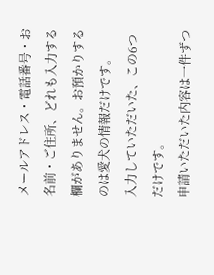メールアドレス・電話番号・お名前・ご住所、どれも入力する欄がありません。お預かりするのは愛犬の情報だけです。
入力していただいた、この6つだけです。
申請いただいた内容は一件ずつ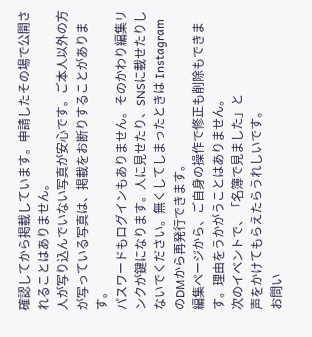確認してから掲載しています。申請したその場で公開されることはありません。
人が写り込んでいない写真が安心です。ご本人以外の方が写っている写真は、掲載をお断りすることがあります。
パスワードもログインもありません。そのかわり編集リンクが鍵になります。人に見せたり、SNSに載せたりしないでください。無くしてしまったときは Instagram のDMから再発行できます。
編集ページから、ご自身の操作で修正も削除もできます。理由をうかがうことはありません。
次のイベントで、「名簿で見ました」と
声をかけてもらえたらうれしいです。
お問い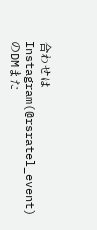合わせはInstagram(@rsratel_event)のDMまた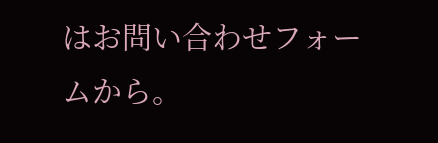はお問い合わせフォームから。